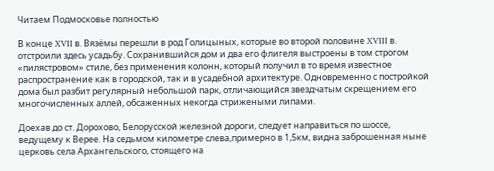Читаем Подмосковье полностью

В конце XVII в. Вязёмы перешли в род Голицыных, которые во второй половине XVIII в. отстроили здесь усадьбу. Сохранившийся дом и два его флигеля выстроены в том строгом «пилястровом» стиле, без применения колонн, который получил в то время известное распространение как в городской, так и в усадебной архитектуре. Одновременно с постройкой дома был разбит регулярный небольшой парк, отличающийся звездчатым скрещением его многочисленных аллей, обсаженных некогда стрижеными липами.

Доехав до ст. Дорохово, Белорусской железной дороги, следует направиться по шоссе, ведущему к Верее. На седьмом километре слева,примерно в 1,5км, видна заброшенная ныне церковь села Архангельского, стоящего на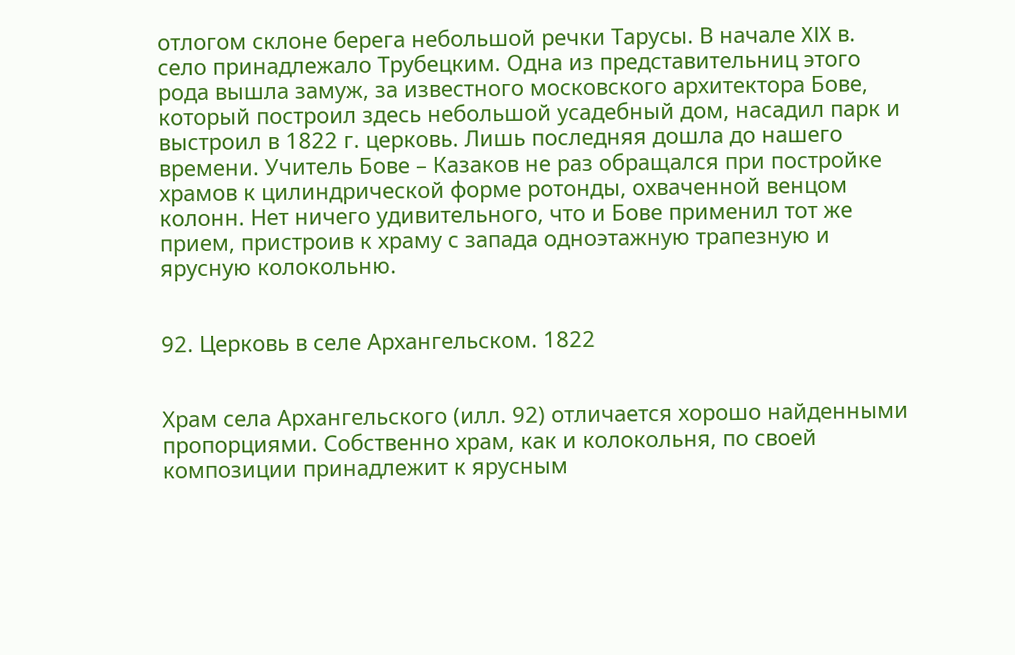отлогом склоне берега небольшой речки Тарусы. В начале XIX в. село принадлежало Трубецким. Одна из представительниц этого рода вышла замуж, за известного московского архитектора Бове, который построил здесь небольшой усадебный дом, насадил парк и выстроил в 1822 г. церковь. Лишь последняя дошла до нашего времени. Учитель Бове – Казаков не раз обращался при постройке храмов к цилиндрической форме ротонды, охваченной венцом колонн. Нет ничего удивительного, что и Бове применил тот же прием, пристроив к храму с запада одноэтажную трапезную и ярусную колокольню.


92. Церковь в селе Архангельском. 1822


Храм села Архангельского (илл. 92) отличается хорошо найденными пропорциями. Собственно храм, как и колокольня, по своей композиции принадлежит к ярусным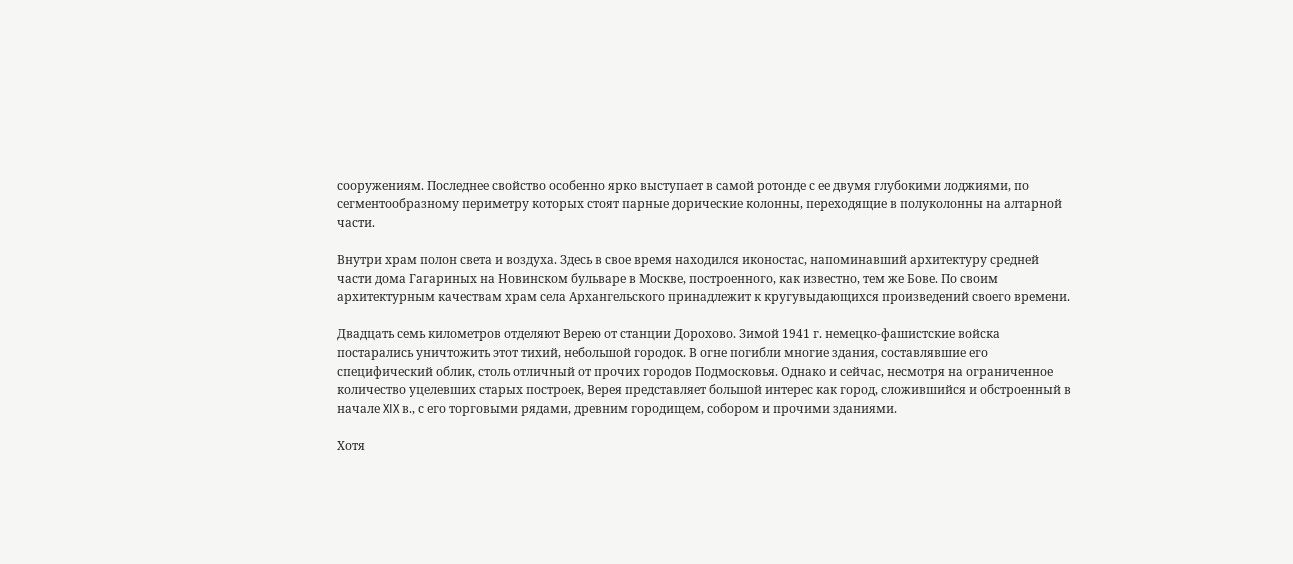сооружениям. Последнее свойство особенно ярко выступает в самой ротонде с ее двумя глубокими лоджиями, по сегментообразному периметру которых стоят парные дорические колонны, переходящие в полуколонны на алтарной части.

Внутри храм полон света и воздуха. Здесь в свое время находился иконостас, напоминавший архитектуру средней части дома Гагариных на Новинском бульваре в Москве, построенного, как известно, тем же Бове. По своим архитектурным качествам храм села Архангельского принадлежит к кругувыдающихся произведений своего времени.

Двадцать семь километров отделяют Верею от станции Дорохово. Зимой 1941 г. немецко-фашистские войска постарались уничтожить этот тихий, небольшой городок. В огне погибли многие здания, составлявшие его специфический облик, столь отличный от прочих городов Подмосковья. Однако и сейчас, несмотря на ограниченное количество уцелевших старых построек, Верея представляет большой интерес как город, сложившийся и обстроенный в начале XIX в., с его торговыми рядами, древним городищем, собором и прочими зданиями.

Хотя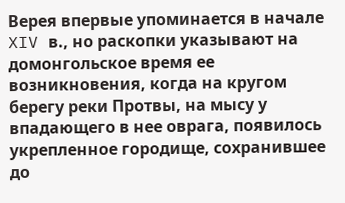Верея впервые упоминается в начале XIV в., но раскопки указывают на домонгольское время ее возникновения, когда на кругом берегу реки Протвы, на мысу у впадающего в нее оврага, появилось укрепленное городище, сохранившее до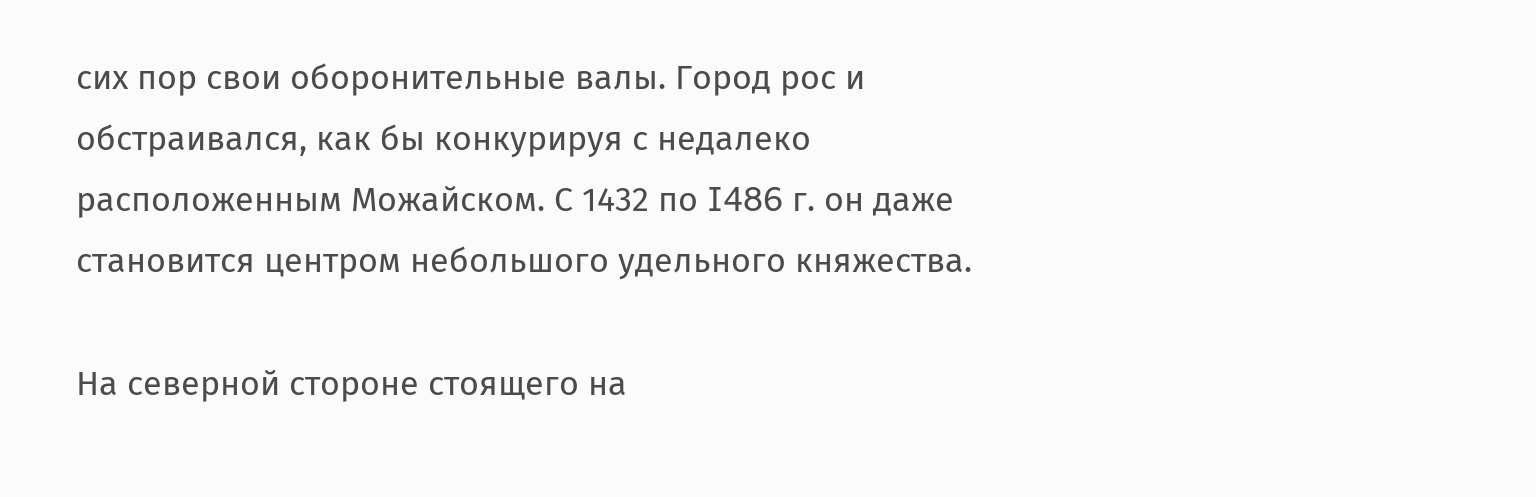сих пор свои оборонительные валы. Город рос и обстраивался, как бы конкурируя с недалеко расположенным Можайском. С 1432 по I486 г. он даже становится центром небольшого удельного княжества.

На северной стороне стоящего на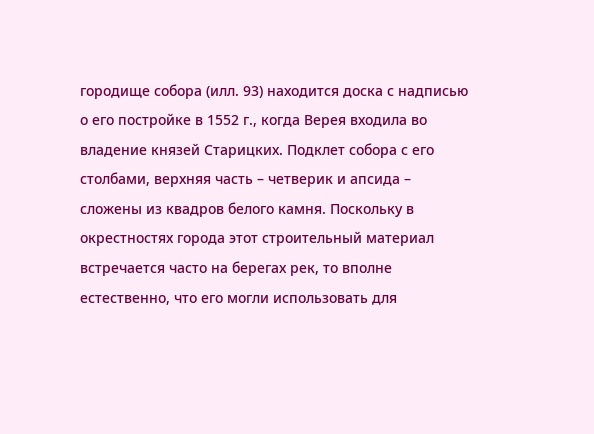городище собора (илл. 93) находится доска с надписью о его постройке в 1552 г., когда Верея входила во владение князей Старицких. Подклет собора с его столбами, верхняя часть – четверик и апсида – сложены из квадров белого камня. Поскольку в окрестностях города этот строительный материал встречается часто на берегах рек, то вполне естественно, что его могли использовать для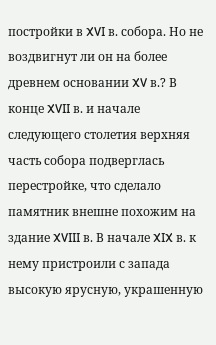постройки в XVI в. собора. Но не воздвигнут ли он на более древнем основании XV в.? В конце XVII в. и начале следующего столетия верхняя часть собора подверглась перестройке, что сделало памятник внешне похожим на здание XVIII в. В начале XIX в. к нему пристроили с запада высокую ярусную, украшенную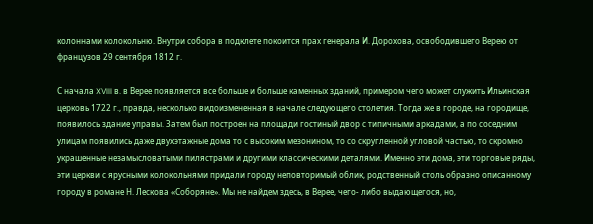колоннами колокольню. Внутри собора в подклете покоится прах генерала И. Дорохова, освободившего Верею от французов 29 сентября 1812 г.

С начала XVIII в. в Верее появляется все больше и больше каменных зданий, примером чего может служить Ильинская церковь 1722 г., правда, несколько видоизмененная в начале следующего столетия. Тогда же в городе, на городище, появилось здание управы. Затем был построен на площади гостиный двор с типичными аркадами, а по соседним улицам появились даже двухэтажные дома то с высоким мезонином, то со скругленной угловой частью, то скромно украшенные незамысловатыми пилястрами и другими классическими деталями. Именно эти дома, эти торговые ряды, эти церкви с ярусными колокольнями придали городу неповторимый облик, родственный столь образно описанному городу в романе Н. Лескова «Соборяне». Мы не найдем здесь, в Верее, чего- либо выдающегося, но,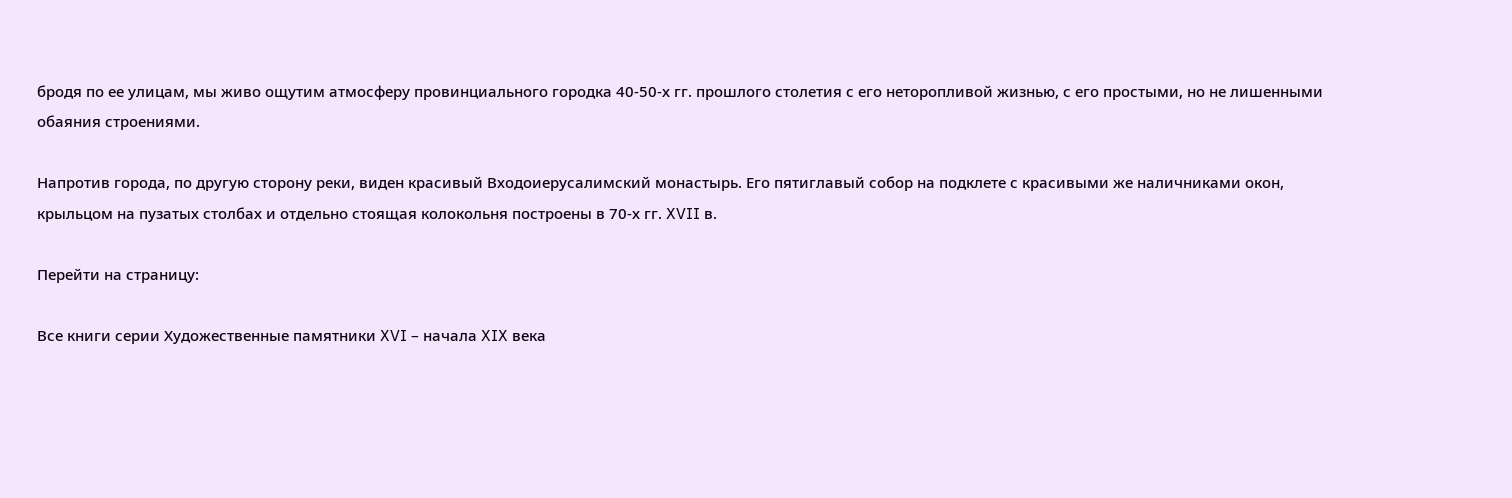бродя по ее улицам, мы живо ощутим атмосферу провинциального городка 40-50-х гг. прошлого столетия с его неторопливой жизнью, с его простыми, но не лишенными обаяния строениями.

Напротив города, по другую сторону реки, виден красивый Входоиерусалимский монастырь. Его пятиглавый собор на подклете с красивыми же наличниками окон, крыльцом на пузатых столбах и отдельно стоящая колокольня построены в 70-х гг. XVII в.

Перейти на страницу:

Все книги серии Художественные памятники XVI – начала XIX века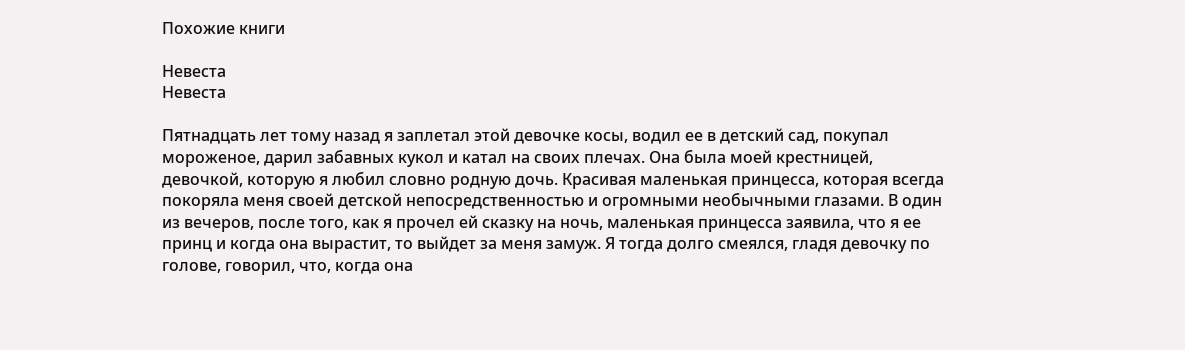Похожие книги

Невеста
Невеста

Пятнадцать лет тому назад я заплетал этой девочке косы, водил ее в детский сад, покупал мороженое, дарил забавных кукол и катал на своих плечах. Она была моей крестницей, девочкой, которую я любил словно родную дочь. Красивая маленькая принцесса, которая всегда покоряла меня своей детской непосредственностью и огромными необычными глазами. В один из вечеров, после того, как я прочел ей сказку на ночь, маленькая принцесса заявила, что я ее принц и когда она вырастит, то выйдет за меня замуж. Я тогда долго смеялся, гладя девочку по голове, говорил, что, когда она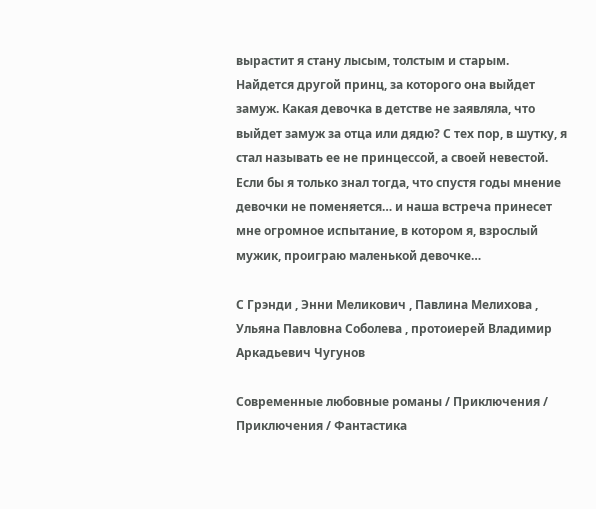вырастит я стану лысым, толстым и старым. Найдется другой принц, за которого она выйдет замуж. Какая девочка в детстве не заявляла, что выйдет замуж за отца или дядю? С тех пор, в шутку, я стал называть ее не принцессой, а своей невестой. Если бы я только знал тогда, что спустя годы мнение девочки не поменяется… и наша встреча принесет мне огромное испытание, в котором я, взрослый мужик, проиграю маленькой девочке…

С Грэнди , Энни Меликович , Павлина Мелихова , Ульяна Павловна Соболева , протоиерей Владимир Аркадьевич Чугунов

Современные любовные романы / Приключения / Приключения / Фантастика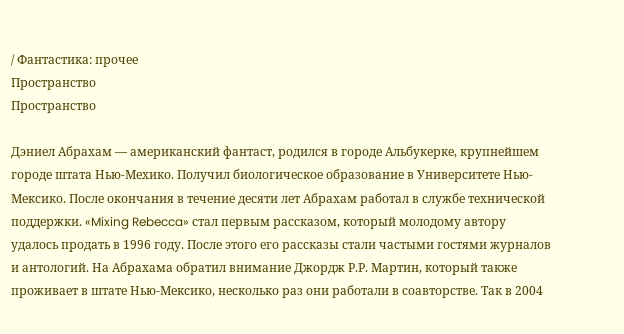/ Фантастика: прочее
Пространство
Пространство

Дэниел Абрахам — американский фантаст, родился в городе Альбукерке, крупнейшем городе штата Нью-Мехико. Получил биологическое образование в Университете Нью-Мексико. После окончания в течение десяти лет Абрахам работал в службе технической поддержки. «Mixing Rebecca» стал первым рассказом, который молодому автору удалось продать в 1996 году. После этого его рассказы стали частыми гостями журналов и антологий. На Абрахама обратил внимание Джордж Р.Р. Мартин, который также проживает в штате Нью-Мексико, несколько раз они работали в соавторстве. Так в 2004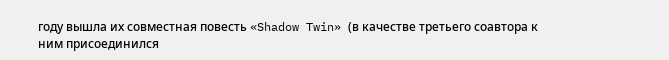году вышла их совместная повесть «Shadow Twin» (в качестве третьего соавтора к ним присоединился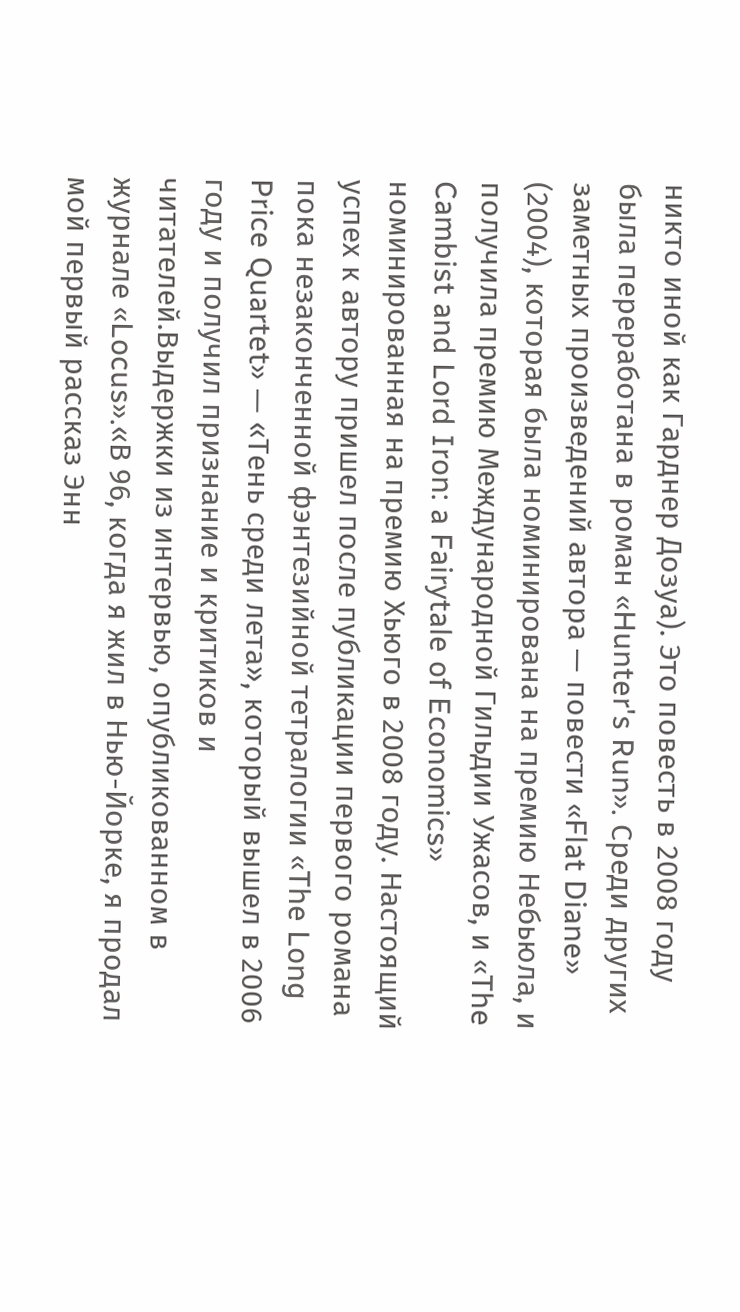никто иной как Гарднер Дозуа). Это повесть в 2008 году была переработана в роман «Hunter's Run». Среди других заметных произведений автора — повести «Flat Diane» (2004), которая была номинирована на премию Небьюла, и получила премию Международной Гильдии Ужасов, и «The Cambist and Lord Iron: a Fairytale of Economics» номинированная на премию Хьюго в 2008 году. Настоящий успех к автору пришел после публикации первого романа пока незаконченной фэнтезийной тетралогии «The Long Price Quartet» — «Тень среди лета», который вышел в 2006 году и получил признание и критиков и читателей.Выдержки из интервью, опубликованном в журнале «Locus».«В 96, когда я жил в Нью-Йорке, я продал мой первый рассказ Энн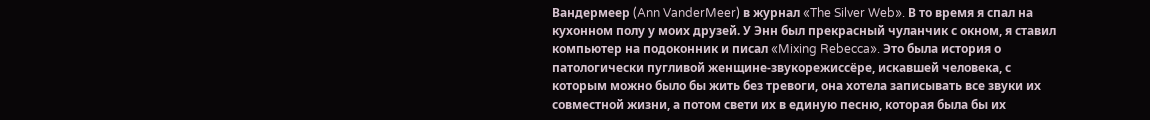Вандермеер (Ann VanderMeer) в журнал «The Silver Web». В то время я спал на кухонном полу у моих друзей. У Энн был прекрасный чуланчик с окном, я ставил компьютер на подоконник и писал «Mixing Rebecca». Это была история о патологически пугливой женщине-звукорежиссёре, искавшей человека, с которым можно было бы жить без тревоги, она хотела записывать все звуки их совместной жизни, а потом свети их в единую песню, которая была бы их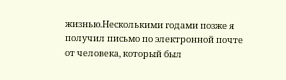жизнью.Несколькими годами позже я получил письмо по электронной почте от человека, который был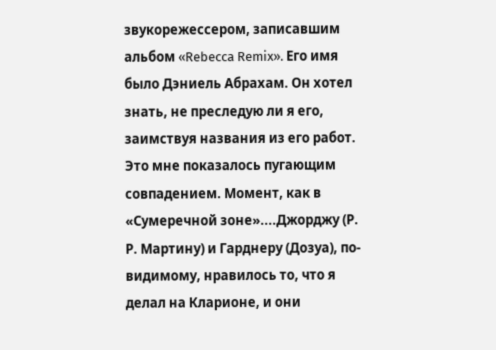звукорежессером, записавшим альбом «Rebecca Remix». Его имя было Дэниель Абрахам. Он хотел знать, не преследую ли я его, заимствуя названия из его работ. Это мне показалось пугающим совпадением. Момент, как в «Сумеречной зоне»....Джорджу (Р. Р. Мартину) и Гарднеру (Дозуа), по-видимому, нравилось то, что я делал на Кларионе, и они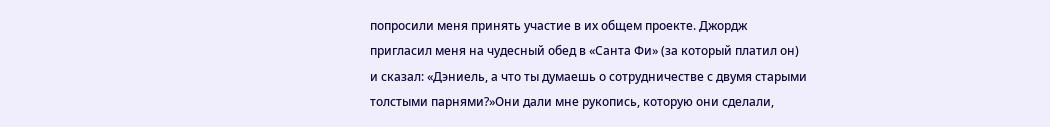попросили меня принять участие в их общем проекте. Джордж пригласил меня на чудесный обед в «Санта Фи» (за который платил он) и сказал: «Дэниель, а что ты думаешь о сотрудничестве с двумя старыми толстыми парнями?»Они дали мне рукопись, которую они сделали,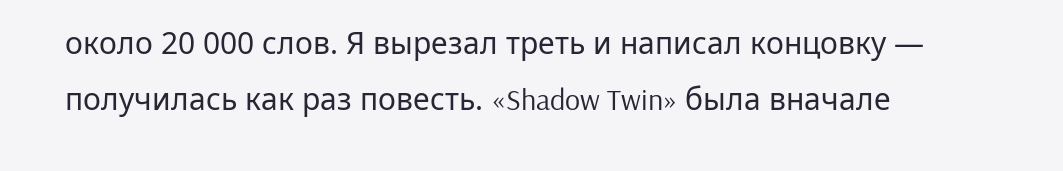около 20 000 слов. Я вырезал треть и написал концовку — получилась как раз повесть. «Shadow Twin» была вначале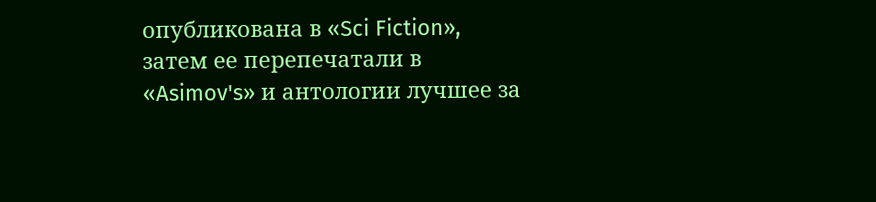опубликована в «Sci Fiction», затем ее перепечатали в «Asimov's» и антологии лучшее за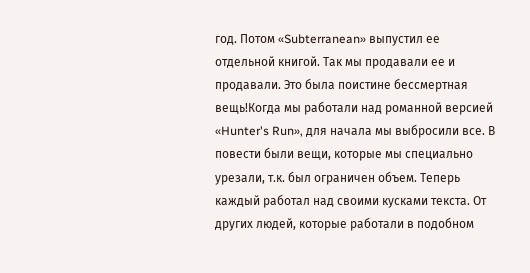год. Потом «Subterranean» выпустил ее отдельной книгой. Так мы продавали ее и продавали. Это была поистине бессмертная вещь!Когда мы работали над романной версией «Hunter's Run», для начала мы выбросили все. В повести были вещи, которые мы специально урезали, т.к. был ограничен объем. Теперь каждый работал над своими кусками текста. От других людей, которые работали в подобном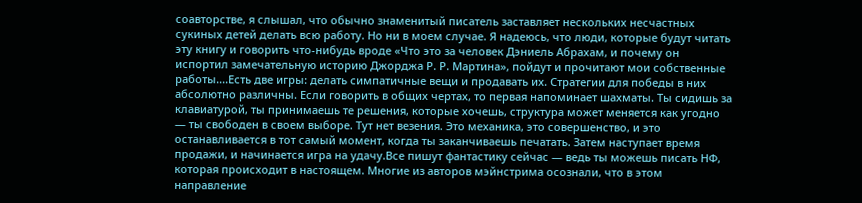соавторстве, я слышал, что обычно знаменитый писатель заставляет нескольких несчастных сукиных детей делать всю работу. Но ни в моем случае. Я надеюсь, что люди, которые будут читать эту книгу и говорить что-нибудь вроде «Что это за человек Дэниель Абрахам, и почему он испортил замечательную историю Джорджа Р. Р. Мартина», пойдут и прочитают мои собственные работы....Есть две игры: делать симпатичные вещи и продавать их. Стратегии для победы в них абсолютно различны. Если говорить в общих чертах, то первая напоминает шахматы. Ты сидишь за клавиатурой, ты принимаешь те решения, которые хочешь, структура может меняется как угодно — ты свободен в своем выборе. Тут нет везения. Это механика, это совершенство, и это останавливается в тот самый момент, когда ты заканчиваешь печатать. Затем наступает время продажи, и начинается игра на удачу.Все пишут фантастику сейчас — ведь ты можешь писать НФ, которая происходит в настоящем. Многие из авторов мэйнстрима осознали, что в этом направление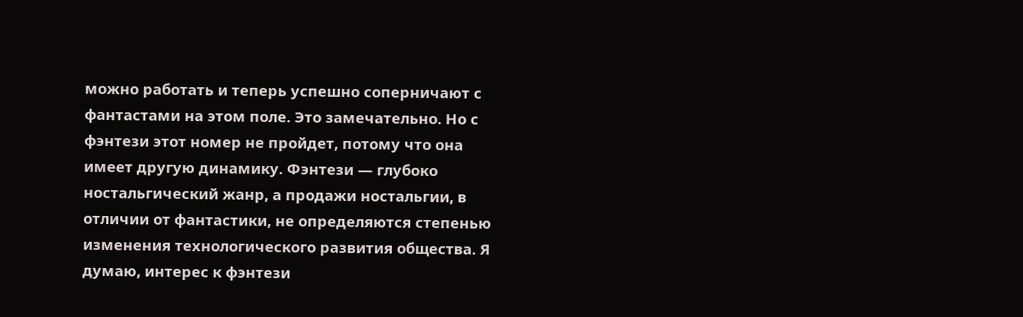можно работать и теперь успешно соперничают с фантастами на этом поле. Это замечательно. Но с фэнтези этот номер не пройдет, потому что она имеет другую динамику. Фэнтези — глубоко ностальгический жанр, а продажи ностальгии, в отличии от фантастики, не определяются степенью изменения технологического развития общества. Я думаю, интерес к фэнтези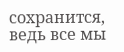сохранится, ведь все мы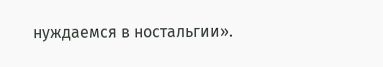нуждаемся в ностальгии».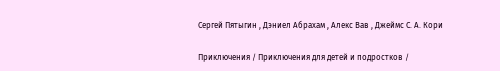Сергей Пятыгин , Дэниел Абрахам , Алекс Вав , Джеймс С. А. Кори

Приключения / Приключения для детей и подростков /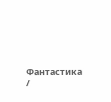Фантастика /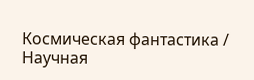Космическая фантастика / Научная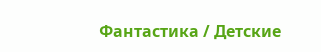Фантастика / Детские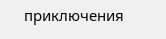приключения